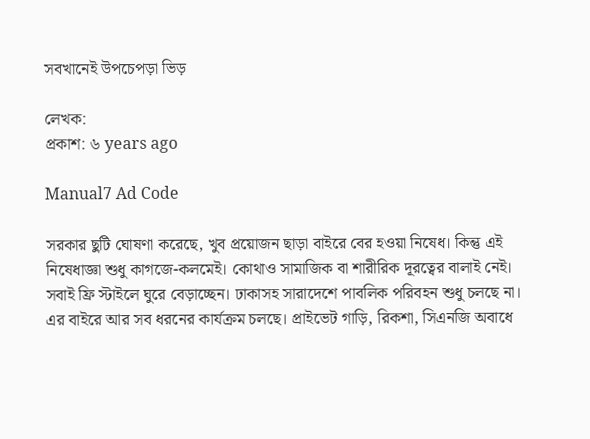সবখানেই উপচেপড়া ভিড়

লেখক:
প্রকাশ: ৬ years ago

Manual7 Ad Code

সরকার ছুটি ঘোষণা করেছে, খুব প্রয়োজন ছাড়া বাইরে বের হওয়া নিষেধ। কিন্তু এই নিষেধাজ্ঞা শুধু কাগজে-কলমেই। কোথাও সামাজিক বা শারীরিক দূরত্বের বালাই নেই। সবাই ফ্রি স্টাইলে ঘুরে বেড়াচ্ছেন। ঢাকাসহ সারাদেশে পাবলিক পরিবহন শুধু চলছে না। এর বাইরে আর সব ধরনের কার্যক্রম চলছে। প্রাইভেট গাড়ি, রিকশা, সিএনজি অবাধে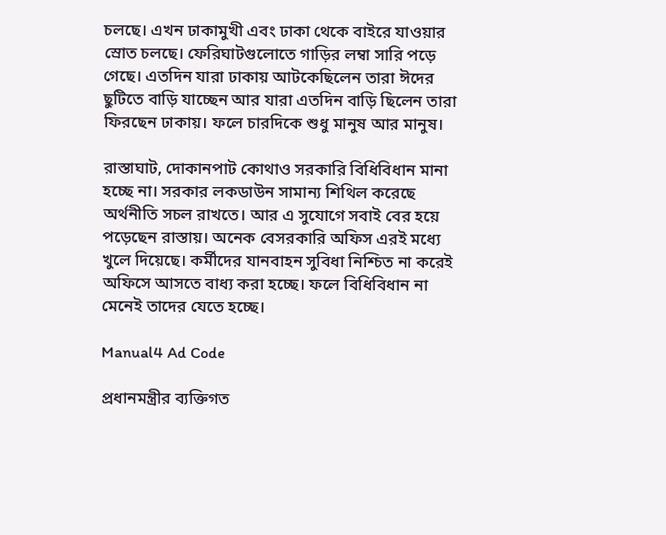চলছে। এখন ঢাকামুখী এবং ঢাকা থেকে বাইরে যাওয়ার স্রোত চলছে। ফেরিঘাটগুলোতে গাড়ির লম্বা সারি পড়ে গেছে। এতদিন যারা ঢাকায় আটকেছিলেন তারা ঈদের ছুটিতে বাড়ি যাচ্ছেন আর যারা এতদিন বাড়ি ছিলেন তারা ফিরছেন ঢাকায়। ফলে চারদিকে শুধু মানুষ আর মানুষ।

রাস্তাঘাট, দোকানপাট কোথাও সরকারি বিধিবিধান মানা হচ্ছে না। সরকার লকডাউন সামান্য শিথিল করেছে অর্থনীতি সচল রাখতে। আর এ সুযোগে সবাই বের হয়ে পড়েছেন রাস্তায়। অনেক বেসরকারি অফিস এরই মধ্যে খুলে দিয়েছে। কর্মীদের যানবাহন সুবিধা নিশ্চিত না করেই অফিসে আসতে বাধ্য করা হচ্ছে। ফলে বিধিবিধান না মেনেই তাদের যেতে হচ্ছে।

Manual4 Ad Code

প্রধানমন্ত্রীর ব্যক্তিগত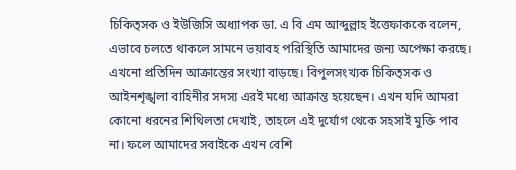চিকিত্সক ও ইউজিসি অধ্যাপক ডা. এ বি এম আব্দুল্লাহ ইত্তেফাককে বলেন, এভাবে চলতে থাকলে সামনে ভয়াবহ পরিস্থিতি আমাদের জন্য অপেক্ষা করছে। এখনো প্রতিদিন আক্রান্তের সংখ্যা বাড়ছে। বিপুলসংখ্যক চিকিত্সক ও আইনশৃঙ্খলা বাহিনীর সদস্য এরই মধ্যে আক্রান্ত হয়েছেন। এখন যদি আমরা কোনো ধরনের শিথিলতা দেখাই, তাহলে এই দুর্যোগ থেকে সহসাই মুক্তি পাব না। ফলে আমাদের সবাইকে এখন বেশি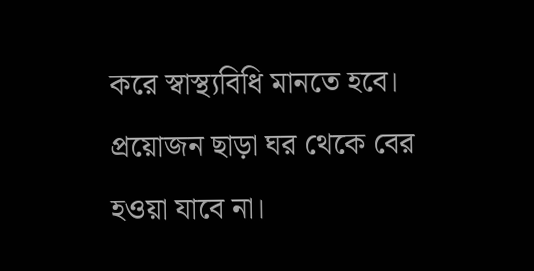করে স্বাস্থ্যবিধি মানতে হবে। প্রয়োজন ছাড়া ঘর থেকে বের হওয়া যাবে না।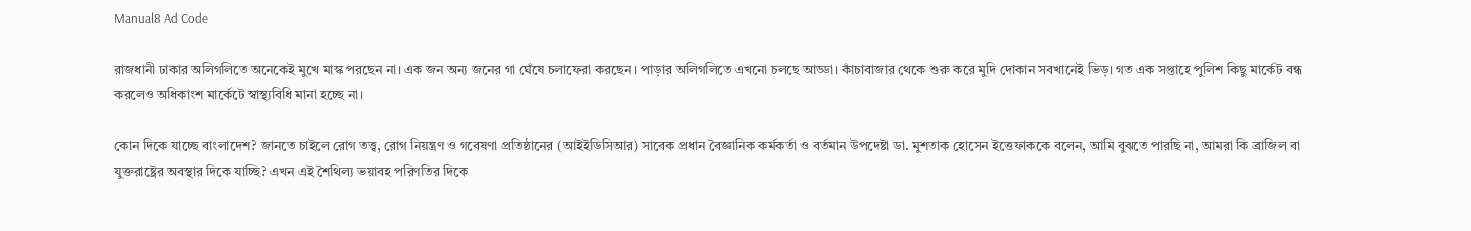Manual8 Ad Code

রাজধানী ঢাকার অলিগলিতে অনেকেই মুখে মাস্ক পরছেন না। এক জন অন্য জনের গা ঘেঁষে চলাফেরা করছেন। পাড়ার অলিগলিতে এখনো চলছে আড্ডা। কাঁচাবাজার থেকে শুরু করে মুদি দোকান সবখানেই ভিড়। গত এক সপ্তাহে পুলিশ কিছু মার্কেট বন্ধ করলেও অধিকাংশ মার্কেটে স্বাস্থ্যবিধি মানা হচ্ছে না।

কোন দিকে যাচ্ছে বাংলাদেশ? জানতে চাইলে রোগ তত্ত্ব, রোগ নিয়ন্ত্রণ ও গবেষণা প্রতিষ্ঠানের (আইইডিসিআর) সাবেক প্রধান বৈজ্ঞানিক কর্মকর্তা ও বর্তমান উপদেষ্টা ডা. মুশতাক হোসেন ইত্তেফাককে বলেন, আমি বুঝতে পারছি না, আমরা কি ব্রাজিল বা যুক্তরাষ্ট্রের অবস্থার দিকে যাচ্ছি? এখন এই শৈথিল্য ভয়াবহ পরিণতির দিকে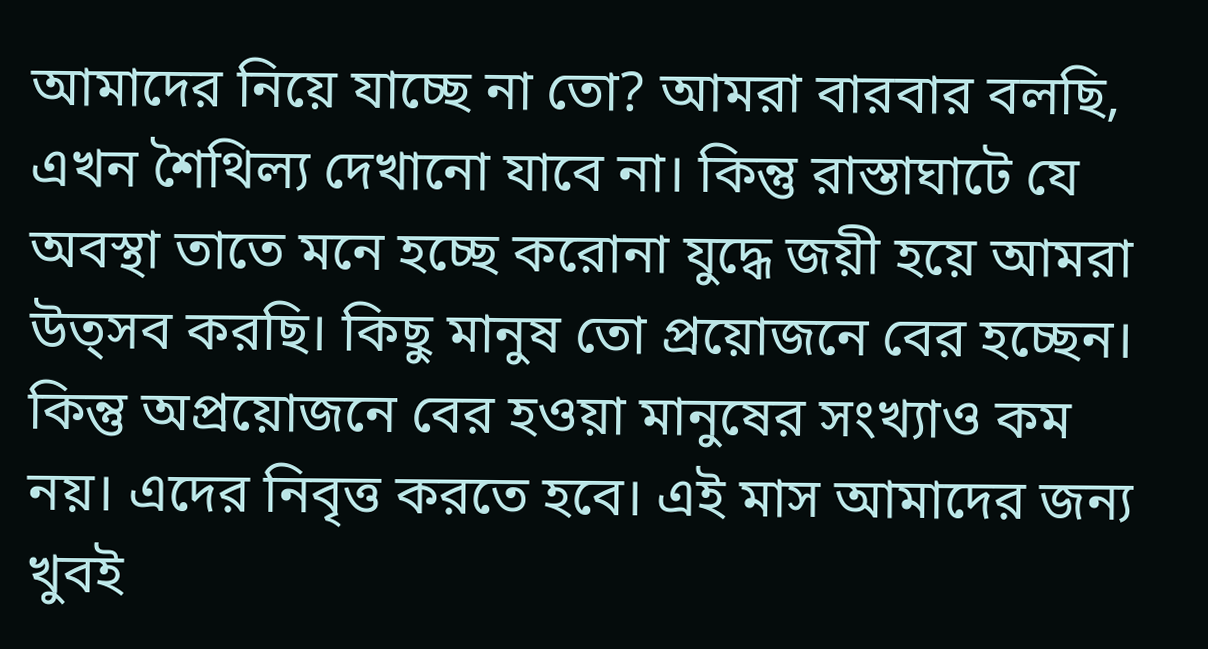আমাদের নিয়ে যাচ্ছে না তো? আমরা বারবার বলছি, এখন শৈথিল্য দেখানো যাবে না। কিন্তু রাস্তাঘাটে যে অবস্থা তাতে মনে হচ্ছে করোনা যুদ্ধে জয়ী হয়ে আমরা উত্সব করছি। কিছু মানুষ তো প্রয়োজনে বের হচ্ছেন। কিন্তু অপ্রয়োজনে বের হওয়া মানুষের সংখ্যাও কম নয়। এদের নিবৃত্ত করতে হবে। এই মাস আমাদের জন্য খুবই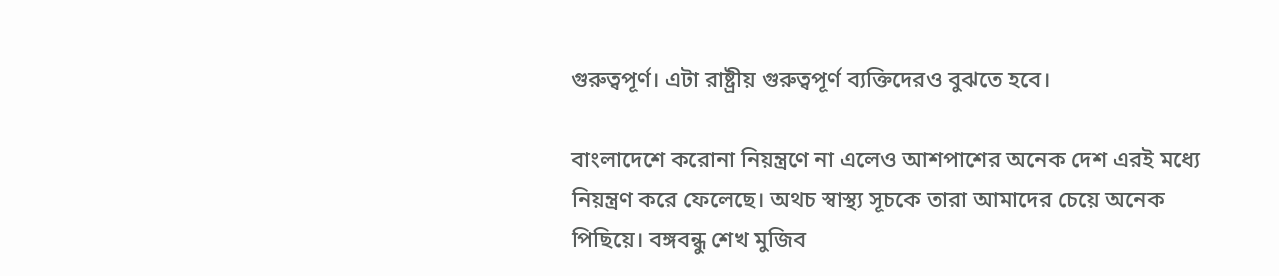গুরুত্বপূর্ণ। এটা রাষ্ট্রীয় গুরুত্বপূর্ণ ব্যক্তিদেরও বুঝতে হবে।

বাংলাদেশে করোনা নিয়ন্ত্রণে না এলেও আশপাশের অনেক দেশ এরই মধ্যে নিয়ন্ত্রণ করে ফেলেছে। অথচ স্বাস্থ্য সূচকে তারা আমাদের চেয়ে অনেক পিছিয়ে। বঙ্গবন্ধু শেখ মুজিব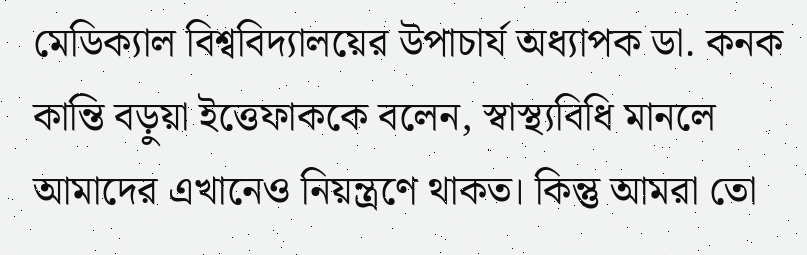মেডিক্যাল বিশ্ববিদ্যালয়ের উপাচার্য অধ্যাপক ডা. কনক কান্তি বড়ুয়া ইত্তেফাককে বলেন, স্বাস্থ্যবিধি মানলে আমাদের এখানেও নিয়ন্ত্রণে থাকত। কিন্তু আমরা তো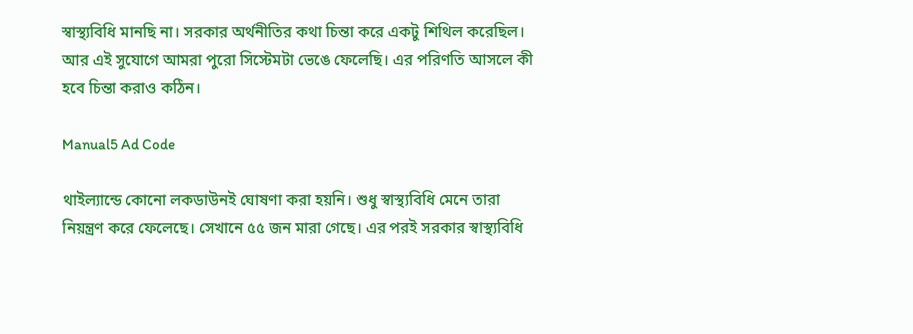স্বাস্থ্যবিধি মানছি না। সরকার অর্থনীতির কথা চিন্তা করে একটু শিথিল করেছিল। আর এই সুযোগে আমরা পুরো সিস্টেমটা ভেঙে ফেলেছি। এর পরিণতি আসলে কী হবে চিন্তা করাও কঠিন।

Manual5 Ad Code

থাইল্যান্ডে কোনো লকডাউনই ঘোষণা করা হয়নি। শুধু স্বাস্থ্যবিধি মেনে তারা নিয়ন্ত্রণ করে ফেলেছে। সেখানে ৫৫ জন মারা গেছে। এর পরই সরকার স্বাস্থ্যবিধি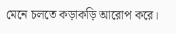মেনে চলতে কড়াকড়ি আরোপ করে।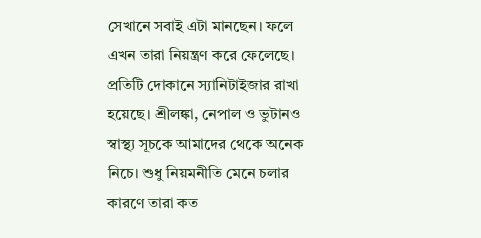সেখানে সবাই এটা মানছেন। ফলে এখন তারা নিয়ন্ত্রণ করে ফেলেছে। প্রতিটি দোকানে স্যানিটাইজার রাখা হয়েছে। শ্রীলঙ্কা, নেপাল ও ভুটানও স্বাস্থ্য সূচকে আমাদের থেকে অনেক নিচে। শুধু নিয়মনীতি মেনে চলার কারণে তারা কত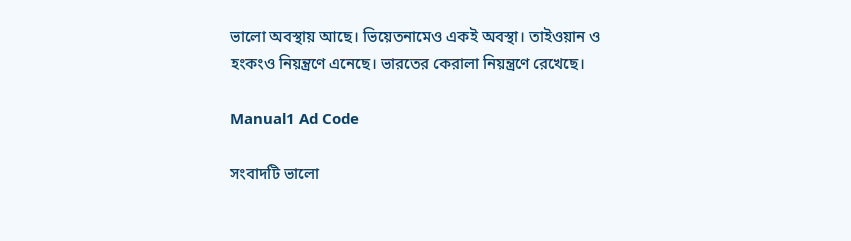ভালো অবস্থায় আছে। ভিয়েতনামেও একই অবস্থা। তাইওয়ান ও হংকংও নিয়ন্ত্রণে এনেছে। ভারতের কেরালা নিয়ন্ত্রণে রেখেছে।

Manual1 Ad Code

সংবাদটি ভালো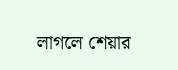লাগলে শেয়ার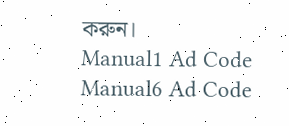করুন।
Manual1 Ad Code
Manual6 Ad Code